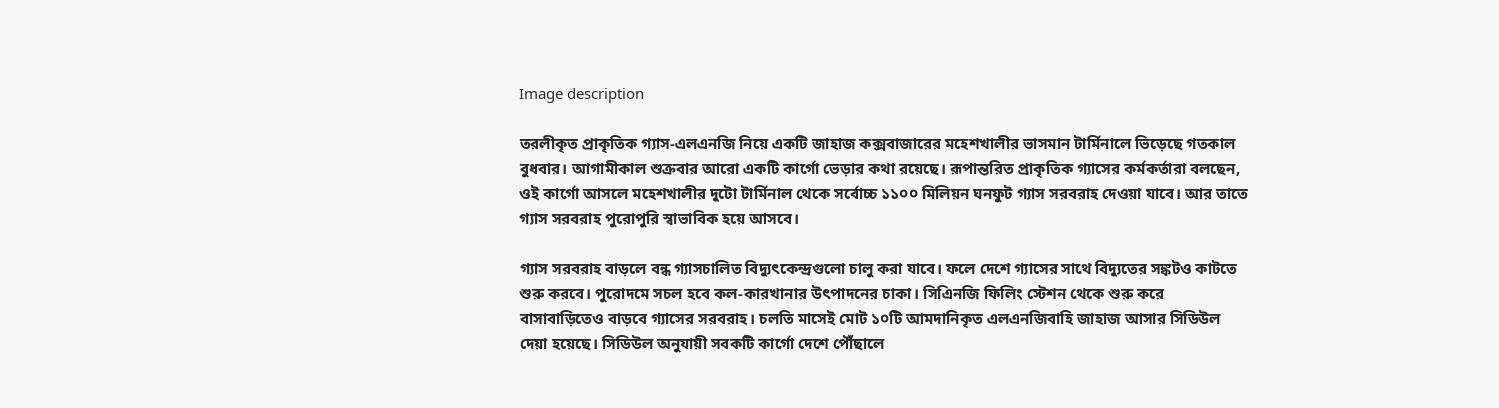Image description

তরলীকৃত প্রাকৃতিক গ্যাস-এলএনজি নিয়ে একটি জাহাজ কক্সবাজারের মহেশখালীর ভাসমান টার্মিনালে ভিড়েছে গতকাল বুধবার। আগামীকাল শুক্রবার আরো একটি কার্গো ভেড়ার কথা রয়েছে। রূপান্তরিত প্রাকৃতিক গ্যাসের কর্মকর্তারা বলছেন, ওই কার্গো আসলে মহেশখালীর দুটো টার্মিনাল থেকে সর্বোচ্চ ১১০০ মিলিয়ন ঘনফুট গ্যাস সরবরাহ দেওয়া যাবে। আর তাতে গ্যাস সরবরাহ পুরোপুরি স্বাভাবিক হয়ে আসবে।

গ্যাস সরবরাহ বাড়লে বন্ধ গ্যাসচালিত বিদ্যুৎকেন্দ্রগুলো চালু করা যাবে। ফলে দেশে গ্যাসের সাথে বিদ্যুতের সঙ্কটও কাটতে শুরু করবে। পুরোদমে সচল হবে কল-কারখানার উৎপাদনের চাকা। সিএিনজি ফিলিং স্টেশন থেকে শুরু করে বাসাবাড়িতেও বাড়বে গ্যাসের সরবরাহ। চলতি মাসেই মোট ১০টি আমদানিকৃত এলএনজিবাহি জাহাজ আসার সিডিউল দেয়া হয়েছে। সিডিউল অনুযায়ী সবকটি কার্গো দেশে পৌঁছালে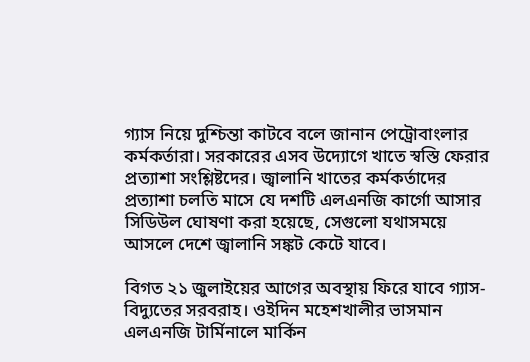গ্যাস নিয়ে দুশ্চিন্তা কাটবে বলে জানান পেট্রোবাংলার কর্মকর্তারা। সরকারের এসব উদ্যোগে খাতে স্বস্তি ফেরার প্রত্যাশা সংশ্লিষ্টদের। জ্বালানি খাতের কর্মকর্তাদের প্রত্যাশা চলতি মাসে যে দশটি এলএনজি কার্গো আসার সিডিউল ঘোষণা করা হয়েছে, সেগুলো যথাসময়ে আসলে দেশে জ্বালানি সঙ্কট কেটে যাবে।

বিগত ২১ জুলাইয়ের আগের অবস্থায় ফিরে যাবে গ্যাস-বিদ্যুতের সরবরাহ। ওইদিন মহেশখালীর ভাসমান এলএনজি টার্মিনালে মার্কিন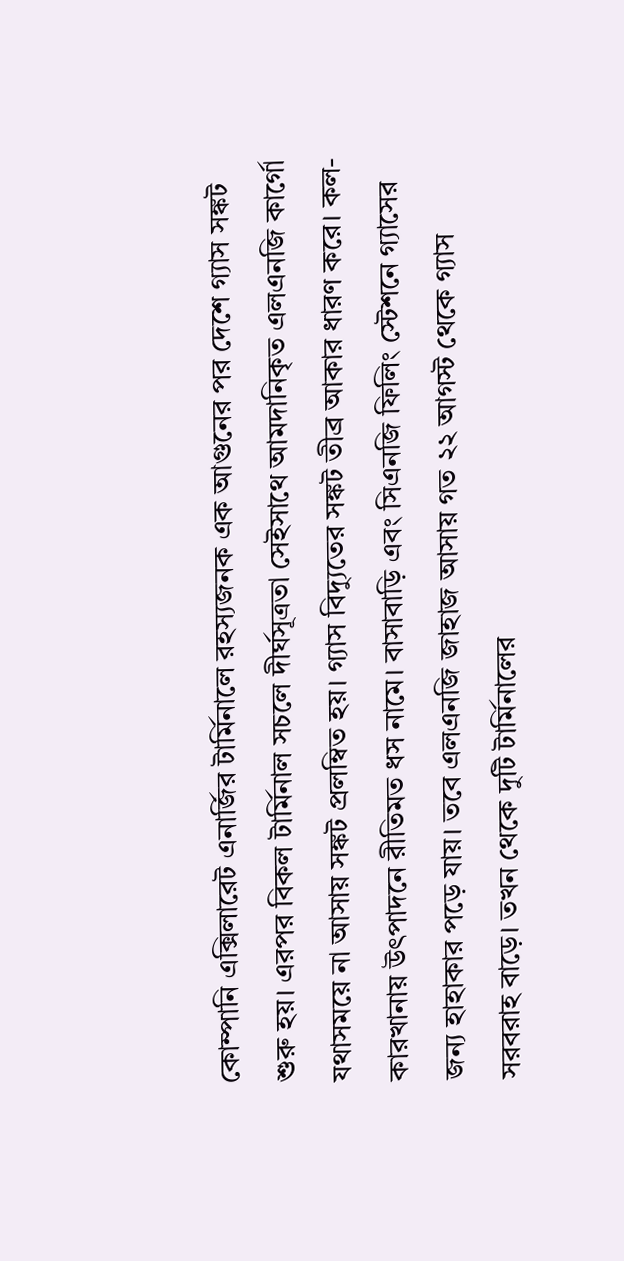কোম্পানি এক্সিলারেট এনার্জির টার্মিনালে রহস্যজনক এক আগুনের পর দেশে গ্যাস সঙ্কট শুরু হয়। এরপর বিকল টার্মিনাল সচলে দীর্ঘসূত্রতা সেইসাথে আমদানিকৃত এলএনজি কার্গো যথাসময়ে না আসায় সঙ্কট প্রলম্বিত হয়। গ্যাস বিদ্যুতের সঙ্কট তীব্র আকার ধারণ করে। কল-কারখানায় উৎপাদনে রীতিমত ধস নামে। বাসাবাড়ি এবং সিএনজি ফিলিং স্টেশনে গ্যাসের জন্য হাহাকার পড়ে যায়। তবে এলএনজি জাহাজ আসায় গত ২২ আগস্ট থেকে গ্যাস সরবরাহ বাড়ে। তখন থেকে দুটি টার্মিনালের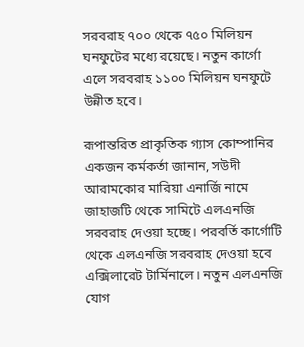সরবরাহ ৭০০ থেকে ৭৫০ মিলিয়ন ঘনফুটের মধ্যে রয়েছে। নতুন কার্গো এলে সরবরাহ ১১০০ মিলিয়ন ঘনফুটে উন্নীত হবে।

রূপান্তরিত প্রাকৃতিক গ্যাস কোম্পানির একজন কর্মকর্তা জানান, সউদী আরামকোর মারিয়া এনার্জি নামে জাহাজটি থেকে সামিটে এলএনজি সরবরাহ দেওয়া হচ্ছে। পরবর্তি কার্গোটি থেকে এলএনজি সরবরাহ দেওয়া হবে এক্সিলারেট টার্মিনালে। নতুন এলএনজি যোগ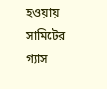হওয়ায় সামিটের গ্যাস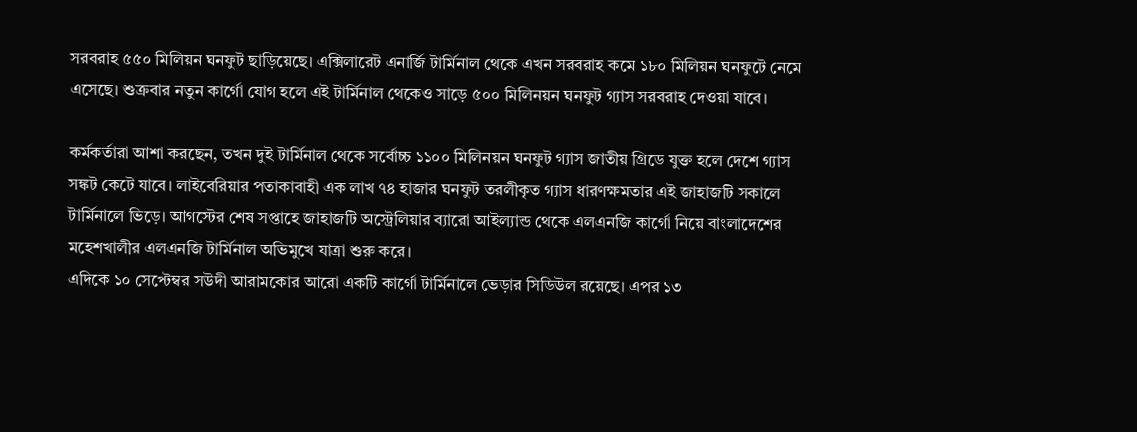সরবরাহ ৫৫০ মিলিয়ন ঘনফুট ছাড়িয়েছে। এক্সিলারেট এনার্জি টার্মিনাল থেকে এখন সরবরাহ কমে ১৮০ মিলিয়ন ঘনফুটে নেমে এসেছে। শুক্রবার নতুন কার্গো যোগ হলে এই টার্মিনাল থেকেও সাড়ে ৫০০ মিলিনয়ন ঘনফুট গ্যাস সরবরাহ দেওয়া যাবে।

কর্মকর্তারা আশা করছেন, তখন দুই টার্মিনাল থেকে সর্বোচ্চ ১১০০ মিলিনয়ন ঘনফুট গ্যাস জাতীয় গ্রিডে যুক্ত হলে দেশে গ্যাস সঙ্কট কেটে যাবে। লাইবেরিয়ার পতাকাবাহী এক লাখ ৭৪ হাজার ঘনফুট তরলীকৃত গ্যাস ধারণক্ষমতার এই জাহাজটি সকালে টার্মিনালে ভিড়ে। আগস্টের শেষ সপ্তাহে জাহাজটি অস্ট্রেলিয়ার ব্যারো আইল্যান্ড থেকে এলএনজি কার্গো নিয়ে বাংলাদেশের মহেশখালীর এলএনজি টার্মিনাল অভিমুখে যাত্রা শুরু করে।
এদিকে ১০ সেপ্টেম্বর সউদী আরামকোর আরো একটি কার্গো টার্মিনালে ভেড়ার সিডিউল রয়েছে। এপর ১৩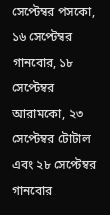সেপ্টেম্বর পসকো, ১৬ সেপ্টেম্বর গানবোর, ১৮ সেপ্টেম্বর আরামকো, ২৩ সেপ্টেম্বর টোটাল এবং ২৮ সেপ্টেম্বর গানবোর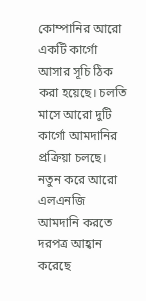কোম্পানির আরো একটি কার্গো আসার সূচি ঠিক করা হয়েছে। চলতি মাসে আরো দুটি কার্গো আমদানির প্রক্রিয়া চলছে। নতুন করে আরো এলএনজি আমদানি করতে দরপত্র আহ্বান করেছে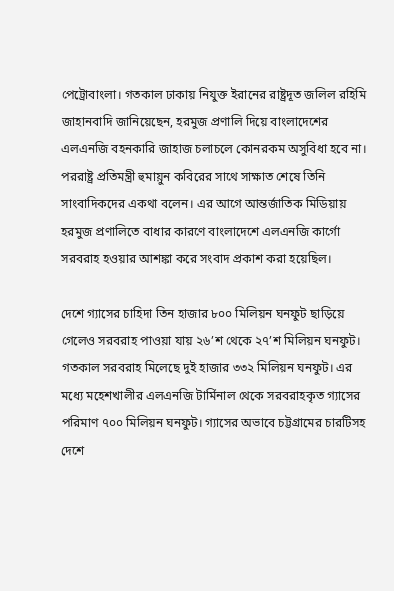পেট্রোবাংলা। গতকাল ঢাকায় নিযুক্ত ইরানের রাষ্ট্রদূত জলিল রহিমি জাহানবাদি জানিয়েছেন, হরমুজ প্রণালি দিয়ে বাংলাদেশের এলএনজি বহনকারি জাহাজ চলাচলে কোনরকম অসুবিধা হবে না। পররাষ্ট্র প্রতিমন্ত্রী হুমায়ুন কবিরের সাথে সাক্ষাত শেষে তিনি সাংবাদিকদের একথা বলেন। এর আগে আন্তর্জাতিক মিডিয়ায় হরমুজ প্রণালিতে বাধার কারণে বাংলাদেশে এলএনজি কার্গো সরবরাহ হওয়ার আশঙ্কা করে সংবাদ প্রকাশ করা হয়েছিল।

দেশে গ্যাসের চাহিদা তিন হাজার ৮০০ মিলিয়ন ঘনফুট ছাড়িয়ে গেলেও সরবরাহ পাওয়া যায় ২৬’শ থেকে ২৭’শ মিলিয়ন ঘনফুট। গতকাল সরবরাহ মিলেছে দুই হাজার ৩৩২ মিলিয়ন ঘনফুট। এর মধ্যে মহেশখালীর এলএনজি টার্মিনাল থেকে সরবরাহকৃত গ্যাসের পরিমাণ ৭০০ মিলিয়ন ঘনফুট। গ্যাসের অভাবে চট্টগ্রামের চারটিসহ দেশে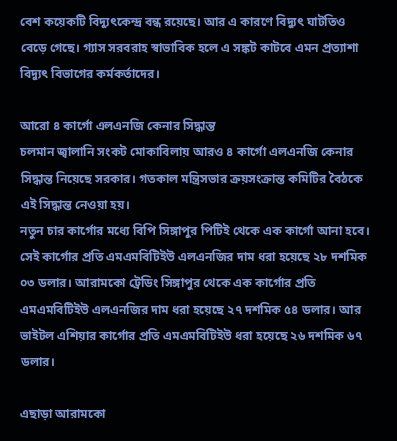বেশ কয়েকটি বিদ্যুৎকেন্দ্র বন্ধ রয়েছে। আর এ কারণে বিদ্যুৎ ঘাটতিও বেড়ে গেছে। গ্যাস সরবরাহ স্বাভাবিক হলে এ সঙ্কট কাটবে এমন প্রত্যাশা বিদ্যুৎ বিভাগের কর্মকর্তাদের।

আরো ৪ কার্গো এলএনজি কেনার সিদ্ধান্ত
চলমান জ্বালানি সংকট মোকাবিলায় আরও ৪ কার্গো এলএনজি কেনার সিদ্ধান্ত নিয়েছে সরকার। গতকাল মন্ত্রিসভার ক্রয়সংক্রান্ত কমিটির বৈঠকে এই সিদ্ধান্ত নেওয়া হয়।
নতুন চার কার্গোর মধ্যে বিপি সিঙ্গাপুর পিটিই থেকে এক কার্গো আনা হবে। সেই কার্গোর প্রতি এমএমবিটিইউ এলএনজির দাম ধরা হয়েছে ২৮ দশমিক ০৩ ডলার। আরামকো ট্রেডিং সিঙ্গাপুর থেকে এক কার্গোর প্রতি এমএমবিটিইউ এলএনজির দাম ধরা হয়েছে ২৭ দশমিক ৫৪ ডলার। আর ভাইটল এশিয়ার কার্গোর প্রতি এমএমবিটিইউ ধরা হয়েছে ২৬ দশমিক ৬৭ ডলার।

এছাড়া আরামকো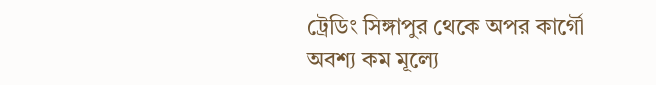ট্রেডিং সিঙ্গাপুর থেকে অপর কার্গৌ অবশ্য কম মূল্যে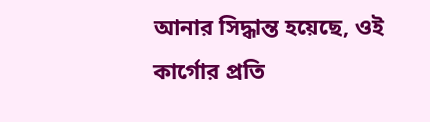আনার সিদ্ধান্ত হয়েছে, ওই কার্গোর প্রতি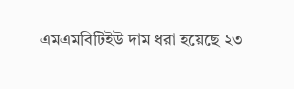এমএমবিটিইউ দাম ধরা হয়েছে ২৩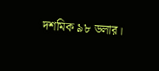দশমিক ৯৮ ডলার।